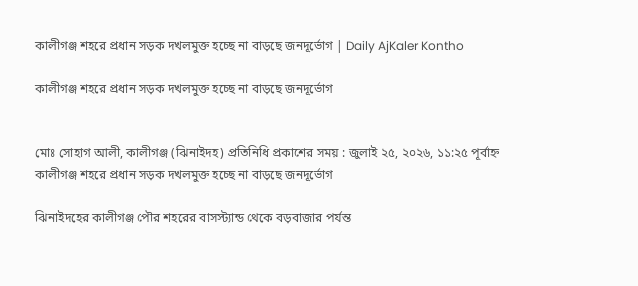কালীগঞ্জ শহরে প্রধান সড়ক দখলমুক্ত হচ্ছে না বাড়ছে জনদূর্ভোগ | Daily AjKaler Kontho

কালীগঞ্জ শহরে প্রধান সড়ক দখলমুক্ত হচ্ছে না বাড়ছে জনদূর্ভোগ


মোঃ সোহাগ আলী, কালীগঞ্জ (ঝিনাইদহ) প্রতিনিধি প্রকাশের সময় : জুলাই ২৫, ২০২৬, ১১:২৫ পূর্বাহ্ন
কালীগঞ্জ শহরে প্রধান সড়ক দখলমুক্ত হচ্ছে না বাড়ছে জনদূর্ভোগ

ঝিনাইদহের কালীগঞ্জ পৌর শহরের বাসস্ট্যান্ড থেকে বড়বাজার পর্যন্ত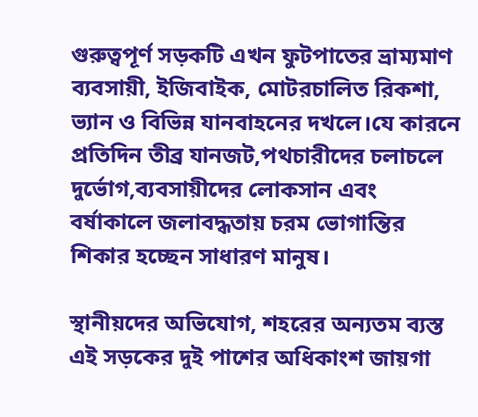গুরুত্বপূর্ণ সড়কটি এখন ফুটপাতের ভ্রাম্যমাণ ব্যবসায়ী, ইজিবাইক, মোটরচালিত রিকশা, ভ্যান ও বিভিন্ন যানবাহনের দখলে।যে কারনে প্রতিদিন তীব্র যানজট,পথচারীদের চলাচলে দুর্ভোগ,ব্যবসায়ীদের লোকসান এবং বর্ষাকালে জলাবদ্ধতায় চরম ভোগান্তির শিকার হচ্ছেন সাধারণ মানুষ।

স্থানীয়দের অভিযোগ, শহরের অন্যতম ব্যস্ত এই সড়কের দুই পাশের অধিকাংশ জায়গা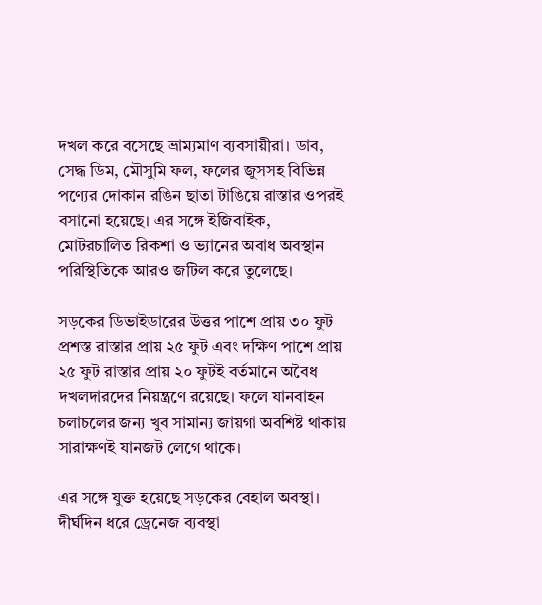দখল করে বসেছে ভ্রাম্যমাণ ব্যবসায়ীরা। ডাব, সেদ্ধ ডিম, মৌসুমি ফল, ফলের জুসসহ বিভিন্ন পণ্যের দোকান রঙিন ছাতা টাঙিয়ে রাস্তার ওপরই বসানো হয়েছে। এর সঙ্গে ইজিবাইক, মোটরচালিত রিকশা ও ভ্যানের অবাধ অবস্থান পরিস্থিতিকে আরও জটিল করে তুলেছে।

সড়কের ডিভাইডারের উত্তর পাশে প্রায় ৩০ ফুট প্রশস্ত রাস্তার প্রায় ২৫ ফুট এবং দক্ষিণ পাশে প্রায় ২৫ ফুট রাস্তার প্রায় ২০ ফুটই বর্তমানে অবৈধ দখলদারদের নিয়ন্ত্রণে রয়েছে। ফলে যানবাহন চলাচলের জন্য খুব সামান্য জায়গা অবশিষ্ট থাকায় সারাক্ষণই যানজট লেগে থাকে।

এর সঙ্গে যুক্ত হয়েছে সড়কের বেহাল অবস্থা। দীর্ঘদিন ধরে ড্রেনেজ ব্যবস্থা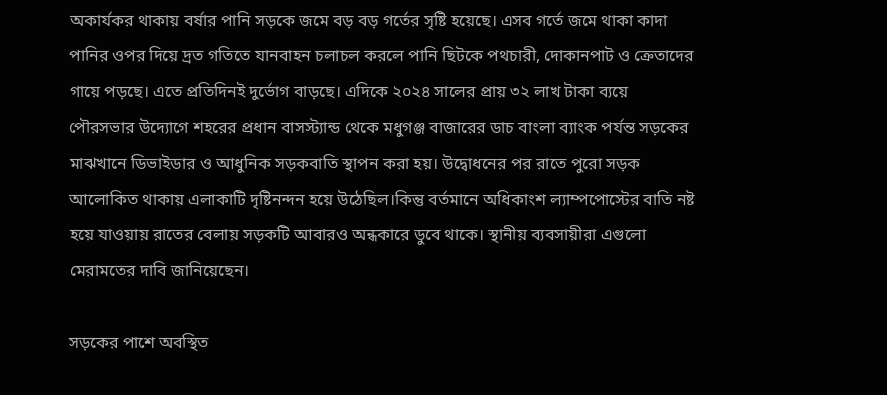অকার্যকর থাকায় বর্ষার পানি সড়কে জমে বড় বড় গর্তের সৃষ্টি হয়েছে। এসব গর্তে জমে থাকা কাদা পানির ওপর দিয়ে দ্রত গতিতে যানবাহন চলাচল করলে পানি ছিটকে পথচারী, দোকানপাট ও ক্রেতাদের গায়ে পড়ছে। এতে প্রতিদিনই দুর্ভোগ বাড়ছে। এদিকে ২০২৪ সালের প্রায় ৩২ লাখ টাকা ব্যয়ে পৌরসভার উদ্যোগে শহরের প্রধান বাসস্ট্যান্ড থেকে মধুগঞ্জ বাজারের ডাচ বাংলা ব্যাংক পর্যন্ত সড়কের মাঝখানে ডিভাইডার ও আধুনিক সড়কবাতি স্থাপন করা হয়। উদ্বোধনের পর রাতে পুরো সড়ক আলোকিত থাকায় এলাকাটি দৃষ্টিনন্দন হয়ে উঠেছিল।কিন্তু বর্তমানে অধিকাংশ ল্যাম্পপোস্টের বাতি নষ্ট হয়ে যাওয়ায় রাতের বেলায় সড়কটি আবারও অন্ধকারে ডুবে থাকে। স্থানীয় ব্যবসায়ীরা এগুলো মেরামতের দাবি জানিয়েছেন।

সড়কের পাশে অবস্থিত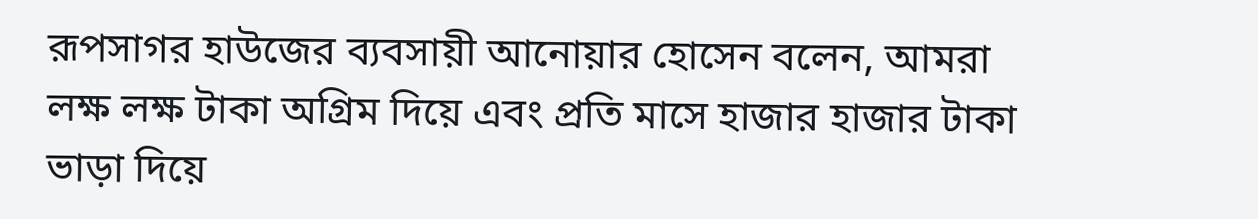রূপসাগর হাউজের ব্যবসায়ী আনোয়ার হোসেন বলেন, আমরা লক্ষ লক্ষ টাকা অগ্রিম দিয়ে এবং প্রতি মাসে হাজার হাজার টাকা ভাড়া দিয়ে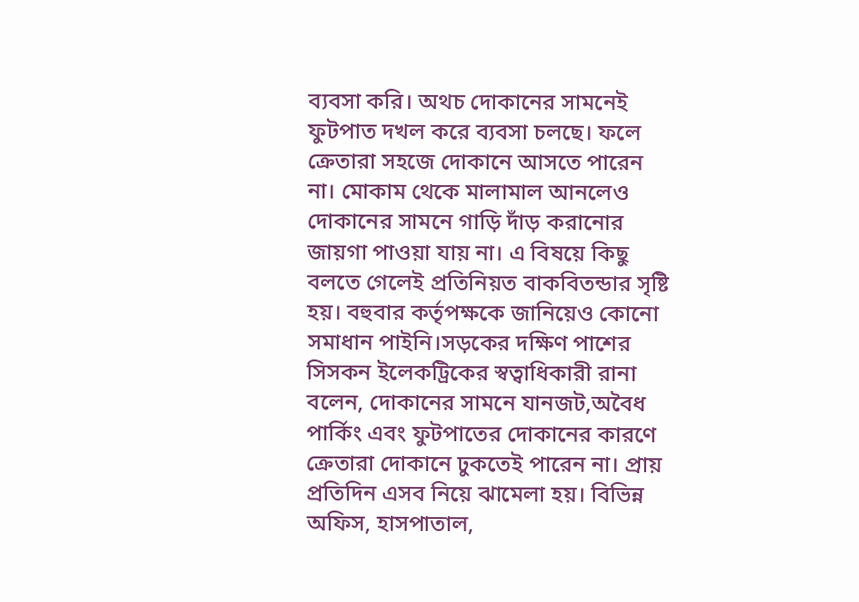ব্যবসা করি। অথচ দোকানের সামনেই ফুটপাত দখল করে ব্যবসা চলছে। ফলে ক্রেতারা সহজে দোকানে আসতে পারেন না। মোকাম থেকে মালামাল আনলেও দোকানের সামনে গাড়ি দাঁড় করানোর জায়গা পাওয়া যায় না। এ বিষয়ে কিছু বলতে গেলেই প্রতিনিয়ত বাকবিতন্ডার সৃষ্টি হয়। বহুবার কর্তৃপক্ষকে জানিয়েও কোনো সমাধান পাইনি।সড়কের দক্ষিণ পাশের সিসকন ইলেকট্রিকের স্বত্বাধিকারী রানা বলেন, দোকানের সামনে যানজট,অবৈধ পার্কিং এবং ফুটপাতের দোকানের কারণে ক্রেতারা দোকানে ঢুকতেই পারেন না। প্রায় প্রতিদিন এসব নিয়ে ঝামেলা হয়। বিভিন্ন অফিস, হাসপাতাল,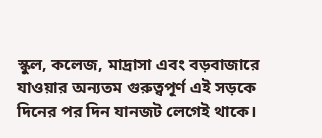স্কুল, কলেজ, মাদ্রাসা এবং বড়বাজারে যাওয়ার অন্যতম গুরুত্বপূর্ণ এই সড়কে দিনের পর দিন যানজট লেগেই থাকে।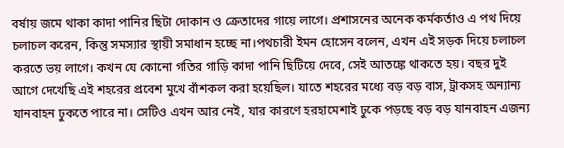বর্ষায় জমে থাকা কাদা পানির ছিটা দোকান ও ক্রেতাদের গায়ে লাগে। প্রশাসনের অনেক কর্মকর্তাও এ পথ দিয়ে চলাচল করেন, কিন্তু সমস্যার স্থায়ী সমাধান হচ্ছে না।পথচারী ইমন হোসেন বলেন, এখন এই সড়ক দিয়ে চলাচল করতে ভয় লাগে। কখন যে কোনো গতির গাড়ি কাদা পানি ছিটিয়ে দেবে, সেই আতঙ্কে থাকতে হয়। বছর দুই আগে দেখেছি এই শহরের প্রবেশ মুখে বাঁশকল করা হয়েছিল। যাতে শহরের মধ্যে বড় বড় বাস, ট্রাকসহ অন্যান্য যানবাহন ঢুকতে পারে না। সেটিও এখন আর নেই, যার কারণে হরহামেশাই ঢুকে পড়ছে বড় বড় যানবাহন এজন্য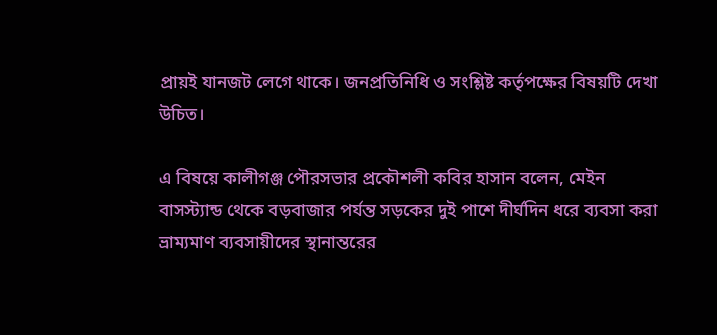প্রায়ই যানজট লেগে থাকে। জনপ্রতিনিধি ও সংশ্লিষ্ট কর্তৃপক্ষের বিষয়টি দেখা উচিত।

এ বিষয়ে কালীগঞ্জ পৌরসভার প্রকৌশলী কবির হাসান বলেন, মেইন বাসস্ট্যান্ড থেকে বড়বাজার পর্যন্ত সড়কের দুই পাশে দীর্ঘদিন ধরে ব্যবসা করা ভ্রাম্যমাণ ব্যবসায়ীদের স্থানান্তরের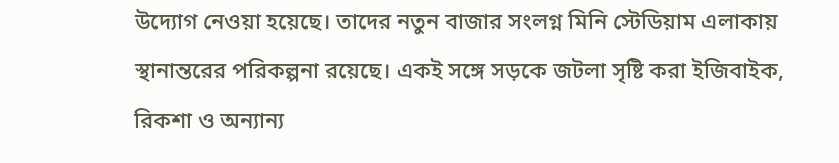উদ্যোগ নেওয়া হয়েছে। তাদের নতুন বাজার সংলগ্ন মিনি স্টেডিয়াম এলাকায় স্থানান্তরের পরিকল্পনা রয়েছে। একই সঙ্গে সড়কে জটলা সৃষ্টি করা ইজিবাইক, রিকশা ও অন্যান্য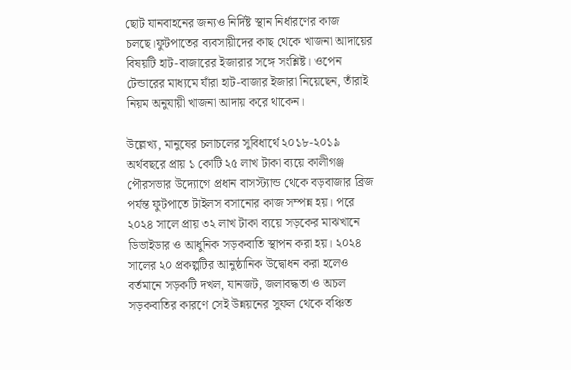ছোট যানবাহনের জন্যও নির্দিষ্ট স্থান নির্ধারণের কাজ চলছে।ফুটপাতের ব্যবসায়ীদের কাছ থেকে খাজনা আদায়ের বিষয়টি হাট-বাজারের ইজারার সঙ্গে সংশ্লিষ্ট। ওপেন টেন্ডারের মাধ্যমে যাঁরা হাট-বাজার ইজারা নিয়েছেন, তাঁরাই নিয়ম অনুযায়ী খাজনা আদায় করে থাকেন।

উল্লেখ্য, মানুষের চলাচলের সুবিধার্থে ২০১৮-২০১৯ অর্থবছরে প্রায় ১ কোটি ২৫ লাখ টাকা ব্যয়ে কালীগঞ্জ পৌরসভার উদ্যোগে প্রধান বাসস্ট্যান্ড থেকে বড়বাজার ব্রিজ পর্যন্ত ফুটপাতে টাইলস বসানোর কাজ সম্পন্ন হয়। পরে ২০২৪ সালে প্রায় ৩২ লাখ টাকা ব্যয়ে সড়কের মাঝখানে ডিভাইডার ও আধুনিক সড়কবাতি স্থাপন করা হয়। ২০২৪ সালের ২০ প্রকল্পটির আনুষ্ঠানিক উদ্বোধন করা হলেও বর্তমানে সড়কটি দখল, যানজট, জলাবদ্ধতা ও অচল সড়কবাতির কারণে সেই উন্নয়নের সুফল থেকে বঞ্চিত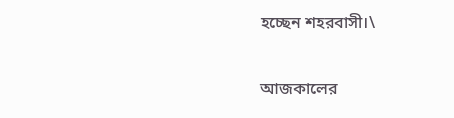হচ্ছেন শহরবাসী।\

আজকালের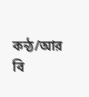কন্ঠ/আর বি